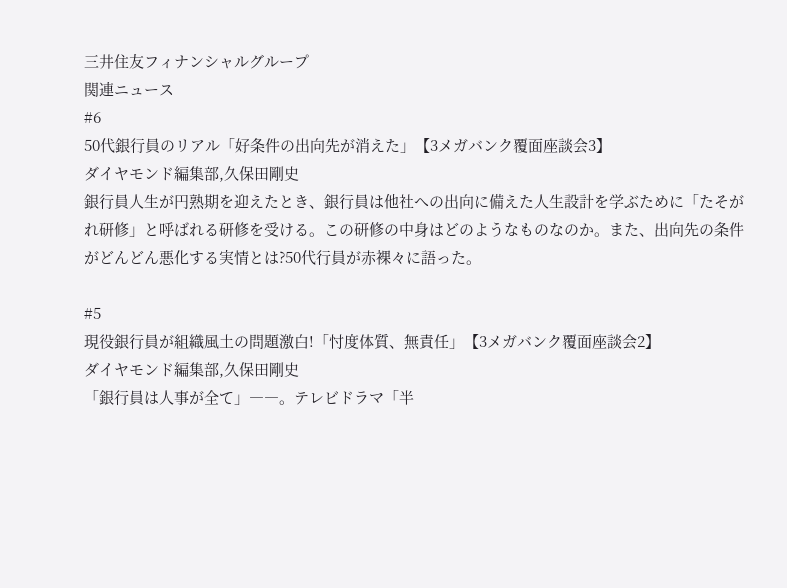三井住友フィナンシャルグループ
関連ニュース
#6
50代銀行員のリアル「好条件の出向先が消えた」【3メガバンク覆面座談会3】
ダイヤモンド編集部,久保田剛史
銀行員人生が円熟期を迎えたとき、銀行員は他社への出向に備えた人生設計を学ぶために「たそがれ研修」と呼ばれる研修を受ける。この研修の中身はどのようなものなのか。また、出向先の条件がどんどん悪化する実情とは?50代行員が赤裸々に語った。

#5
現役銀行員が組織風土の問題激白!「忖度体質、無責任」【3メガバンク覆面座談会2】
ダイヤモンド編集部,久保田剛史
「銀行員は人事が全て」――。テレビドラマ「半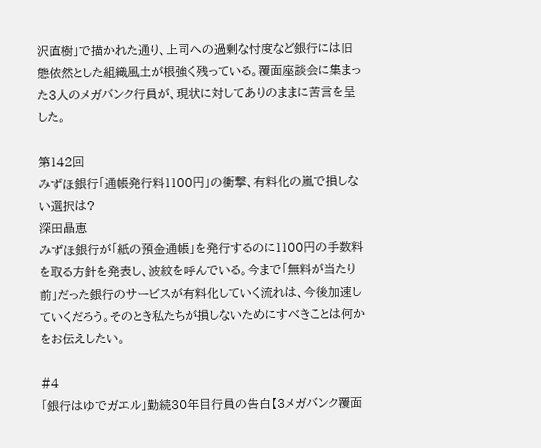沢直樹」で描かれた通り、上司への過剰な忖度など銀行には旧態依然とした組織風土が根強く残っている。覆面座談会に集まった3人のメガバンク行員が、現状に対してありのままに苦言を呈した。

第142回
みずほ銀行「通帳発行料1100円」の衝撃、有料化の嵐で損しない選択は?
深田晶恵
みずほ銀行が「紙の預金通帳」を発行するのに1100円の手数料を取る方針を発表し、波紋を呼んでいる。今まで「無料が当たり前」だった銀行のサービスが有料化していく流れは、今後加速していくだろう。そのとき私たちが損しないためにすべきことは何かをお伝えしたい。

#4
「銀行はゆでガエル」勤続30年目行員の告白【3メガバンク覆面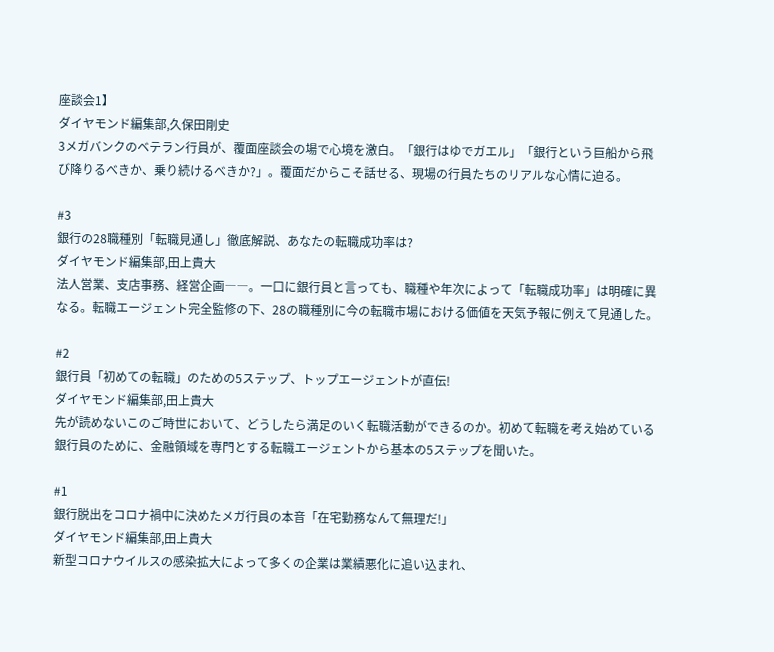座談会1】
ダイヤモンド編集部,久保田剛史
3メガバンクのベテラン行員が、覆面座談会の場で心境を激白。「銀行はゆでガエル」「銀行という巨船から飛び降りるべきか、乗り続けるべきか?」。覆面だからこそ話せる、現場の行員たちのリアルな心情に迫る。

#3
銀行の28職種別「転職見通し」徹底解説、あなたの転職成功率は?
ダイヤモンド編集部,田上貴大
法人営業、支店事務、経営企画――。一口に銀行員と言っても、職種や年次によって「転職成功率」は明確に異なる。転職エージェント完全監修の下、28の職種別に今の転職市場における価値を天気予報に例えて見通した。

#2
銀行員「初めての転職」のための5ステップ、トップエージェントが直伝!
ダイヤモンド編集部,田上貴大
先が読めないこのご時世において、どうしたら満足のいく転職活動ができるのか。初めて転職を考え始めている銀行員のために、金融領域を専門とする転職エージェントから基本の5ステップを聞いた。

#1
銀行脱出をコロナ禍中に決めたメガ行員の本音「在宅勤務なんて無理だ!」
ダイヤモンド編集部,田上貴大
新型コロナウイルスの感染拡大によって多くの企業は業績悪化に追い込まれ、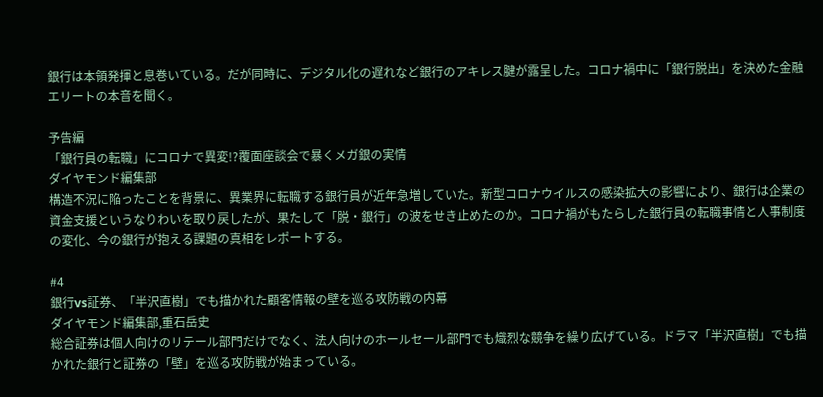銀行は本領発揮と息巻いている。だが同時に、デジタル化の遅れなど銀行のアキレス腱が露呈した。コロナ禍中に「銀行脱出」を決めた金融エリートの本音を聞く。

予告編
「銀行員の転職」にコロナで異変!?覆面座談会で暴くメガ銀の実情
ダイヤモンド編集部
構造不況に陥ったことを背景に、異業界に転職する銀行員が近年急増していた。新型コロナウイルスの感染拡大の影響により、銀行は企業の資金支援というなりわいを取り戻したが、果たして「脱・銀行」の波をせき止めたのか。コロナ禍がもたらした銀行員の転職事情と人事制度の変化、今の銀行が抱える課題の真相をレポートする。

#4
銀行vs証券、「半沢直樹」でも描かれた顧客情報の壁を巡る攻防戦の内幕
ダイヤモンド編集部,重石岳史
総合証券は個人向けのリテール部門だけでなく、法人向けのホールセール部門でも熾烈な競争を繰り広げている。ドラマ「半沢直樹」でも描かれた銀行と証券の「壁」を巡る攻防戦が始まっている。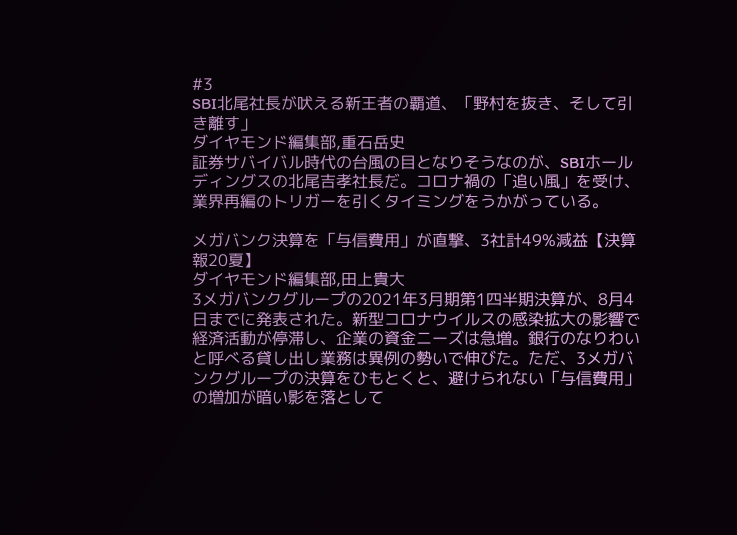#3
SBI北尾社長が吠える新王者の覇道、「野村を抜き、そして引き離す」
ダイヤモンド編集部,重石岳史
証券サバイバル時代の台風の目となりそうなのが、SBIホールディングスの北尾吉孝社長だ。コロナ禍の「追い風」を受け、業界再編のトリガーを引くタイミングをうかがっている。

メガバンク決算を「与信費用」が直撃、3社計49%減益【決算報20夏】
ダイヤモンド編集部,田上貴大
3メガバンクグループの2021年3月期第1四半期決算が、8月4日までに発表された。新型コロナウイルスの感染拡大の影響で経済活動が停滞し、企業の資金ニーズは急増。銀行のなりわいと呼べる貸し出し業務は異例の勢いで伸びた。ただ、3メガバンクグループの決算をひもとくと、避けられない「与信費用」の増加が暗い影を落として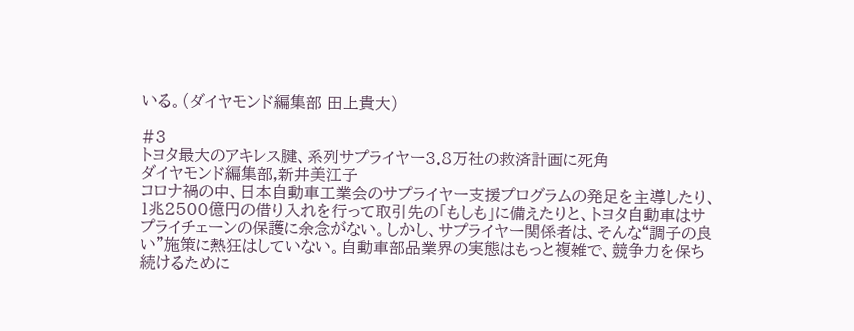いる。(ダイヤモンド編集部 田上貴大)

#3
トヨタ最大のアキレス腱、系列サプライヤー3.8万社の救済計画に死角
ダイヤモンド編集部,新井美江子
コロナ禍の中、日本自動車工業会のサプライヤー支援プログラムの発足を主導したり、1兆2500億円の借り入れを行って取引先の「もしも」に備えたりと、トヨタ自動車はサプライチェーンの保護に余念がない。しかし、サプライヤー関係者は、そんな“調子の良い”施策に熱狂はしていない。自動車部品業界の実態はもっと複雑で、競争力を保ち続けるために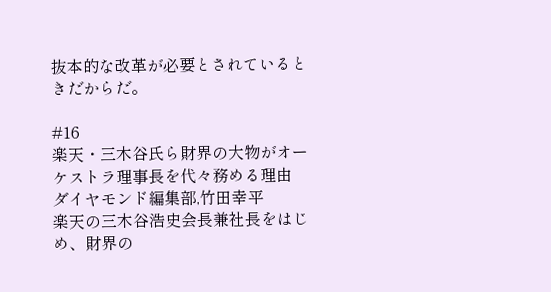抜本的な改革が必要とされているときだからだ。

#16
楽天・三木谷氏ら財界の大物がオーケストラ理事長を代々務める理由
ダイヤモンド編集部,竹田幸平
楽天の三木谷浩史会長兼社長をはじめ、財界の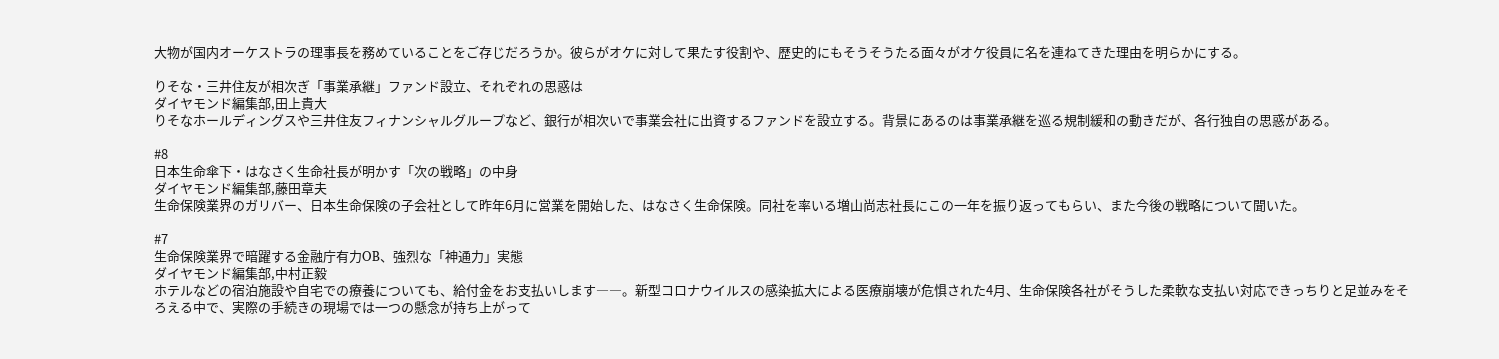大物が国内オーケストラの理事長を務めていることをご存じだろうか。彼らがオケに対して果たす役割や、歴史的にもそうそうたる面々がオケ役員に名を連ねてきた理由を明らかにする。

りそな・三井住友が相次ぎ「事業承継」ファンド設立、それぞれの思惑は
ダイヤモンド編集部,田上貴大
りそなホールディングスや三井住友フィナンシャルグループなど、銀行が相次いで事業会社に出資するファンドを設立する。背景にあるのは事業承継を巡る規制緩和の動きだが、各行独自の思惑がある。

#8
日本生命傘下・はなさく生命社長が明かす「次の戦略」の中身
ダイヤモンド編集部,藤田章夫
生命保険業界のガリバー、日本生命保険の子会社として昨年6月に営業を開始した、はなさく生命保険。同社を率いる増山尚志社長にこの一年を振り返ってもらい、また今後の戦略について聞いた。

#7
生命保険業界で暗躍する金融庁有力OB、強烈な「神通力」実態
ダイヤモンド編集部,中村正毅
ホテルなどの宿泊施設や自宅での療養についても、給付金をお支払いします――。新型コロナウイルスの感染拡大による医療崩壊が危惧された4月、生命保険各社がそうした柔軟な支払い対応できっちりと足並みをそろえる中で、実際の手続きの現場では一つの懸念が持ち上がって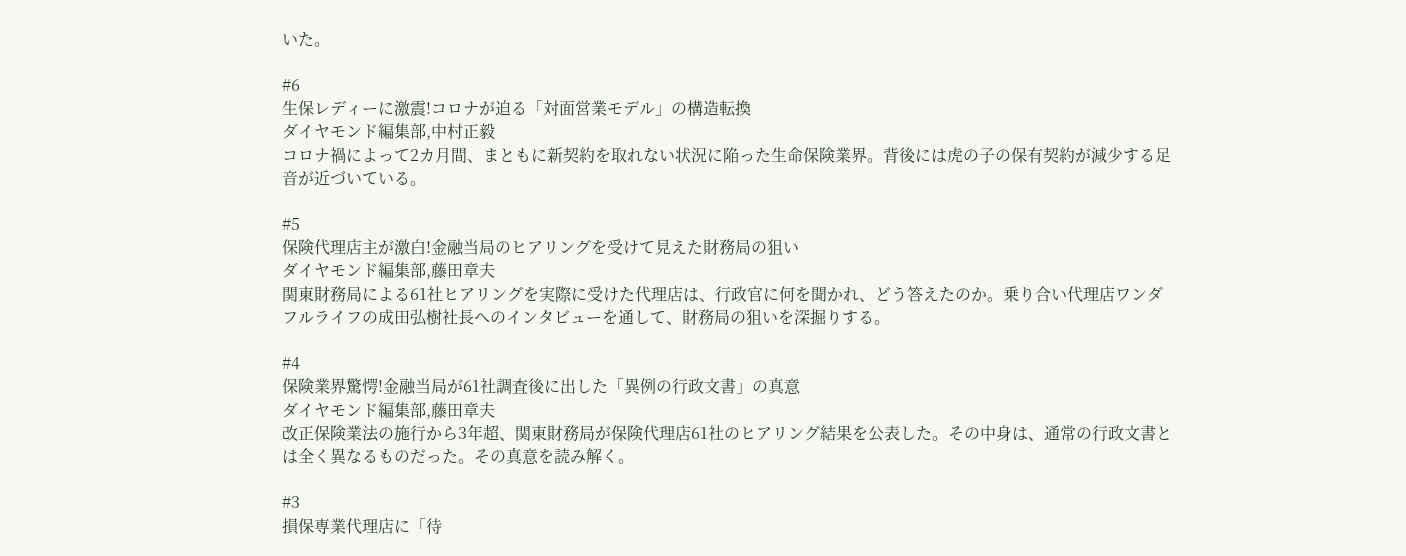いた。

#6
生保レディーに激震!コロナが迫る「対面営業モデル」の構造転換
ダイヤモンド編集部,中村正毅
コロナ禍によって2カ月間、まともに新契約を取れない状況に陥った生命保険業界。背後には虎の子の保有契約が減少する足音が近づいている。

#5
保険代理店主が激白!金融当局のヒアリングを受けて見えた財務局の狙い
ダイヤモンド編集部,藤田章夫
関東財務局による61社ヒアリングを実際に受けた代理店は、行政官に何を聞かれ、どう答えたのか。乗り合い代理店ワンダフルライフの成田弘樹社長へのインタビューを通して、財務局の狙いを深掘りする。

#4
保険業界驚愕!金融当局が61社調査後に出した「異例の行政文書」の真意
ダイヤモンド編集部,藤田章夫
改正保険業法の施行から3年超、関東財務局が保険代理店61社のヒアリング結果を公表した。その中身は、通常の行政文書とは全く異なるものだった。その真意を読み解く。

#3
損保専業代理店に「待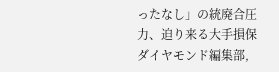ったなし」の統廃合圧力、迫り来る大手損保
ダイヤモンド編集部,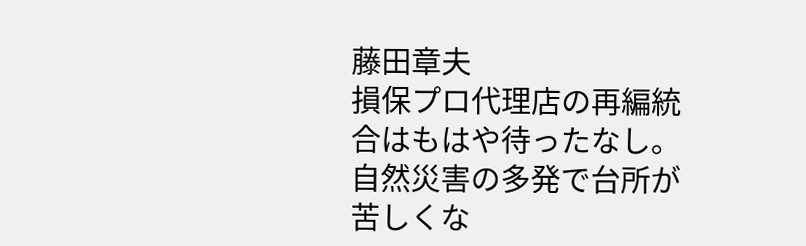藤田章夫
損保プロ代理店の再編統合はもはや待ったなし。自然災害の多発で台所が苦しくな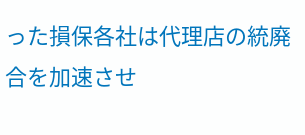った損保各社は代理店の統廃合を加速させ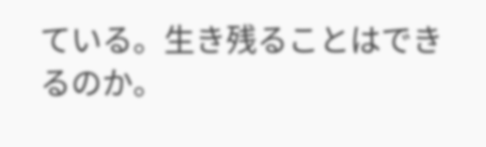ている。生き残ることはできるのか。